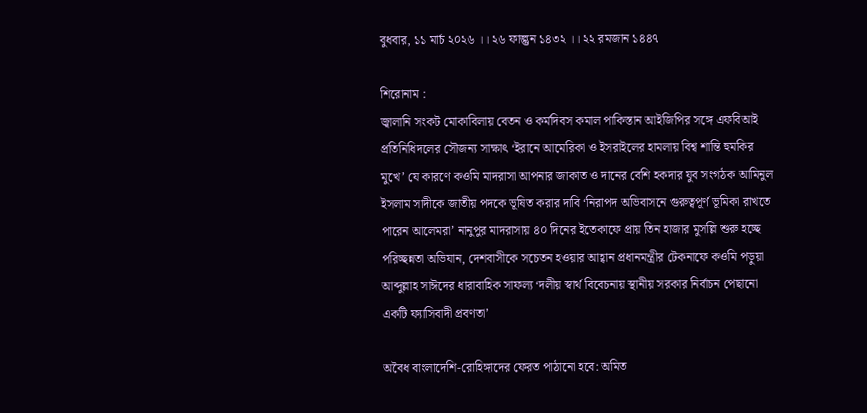বুধবার, ১১ মার্চ ২০২৬ ।। ২৬ ফাল্গুন ১৪৩২ ।। ২২ রমজান ১৪৪৭

শিরোনাম :
জ্বালানি সংকট মোকাবিলায় বেতন ও কর্মদিবস কমাল পাকিস্তান আইজিপির সঙ্গে এফবিআই প্রতিনিধিদলের সৌজন্য সাক্ষাৎ ‘ইরানে আমেরিকা ও ইসরাইলের হামলায় বিশ্ব শান্তি হুমকির মুখে’ যে কারণে কওমি মাদরাসা আপনার জাকাত ও দানের বেশি হকদার যুব সংগঠক আমিনুল ইসলাম সাদীকে জাতীয় পদকে ভূষিত করার দাবি ‘নিরাপদ অভিবাসনে গুরুত্বপূর্ণ ভূমিকা রাখতে পারেন আলেমরা’ নানুপুর মাদরাসায় ৪০ দিনের ইতেকাফে প্রায় তিন হাজার মুসল্লি শুরু হচ্ছে পরিচ্ছন্নতা অভিযান, দেশবাসীকে সচেতন হওয়ার আহ্বান প্রধানমন্ত্রীর টেকনাফে কওমি পড়ুয়া আব্দুল্লাহ সাঈদের ধারাবাহিক সাফল্য ‘দলীয় স্বার্থ বিবেচনায় স্থানীয় সরকার নির্বাচন পেছানো একটি ফ্যাসিবাদী প্রবণতা’

অবৈধ বাংলাদেশি-রোহিঙ্গাদের ফেরত পাঠানো হবে: অমিত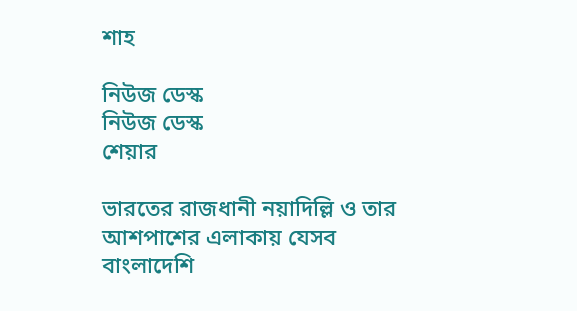শাহ

নিউজ ডেস্ক
নিউজ ডেস্ক
শেয়ার

ভারতের রাজধানী নয়াদিল্লি ও তার আশপাশের এলাকায় যেসব বাংলাদেশি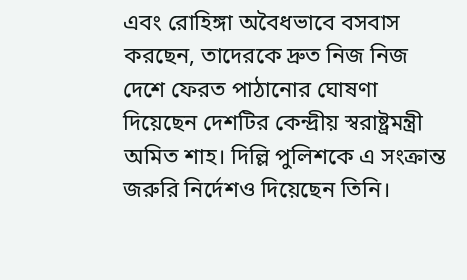এবং রোহিঙ্গা অবৈধভাবে বসবাস করছেন, তাদেরকে দ্রুত নিজ নিজ দেশে ফেরত পাঠানোর ঘোষণা দিয়েছেন দেশটির কেন্দ্রীয় স্বরাষ্ট্রমন্ত্রী অমিত শাহ। দিল্লি পুলিশকে এ সংক্রান্ত জরুরি নির্দেশও দিয়েছেন তিনি।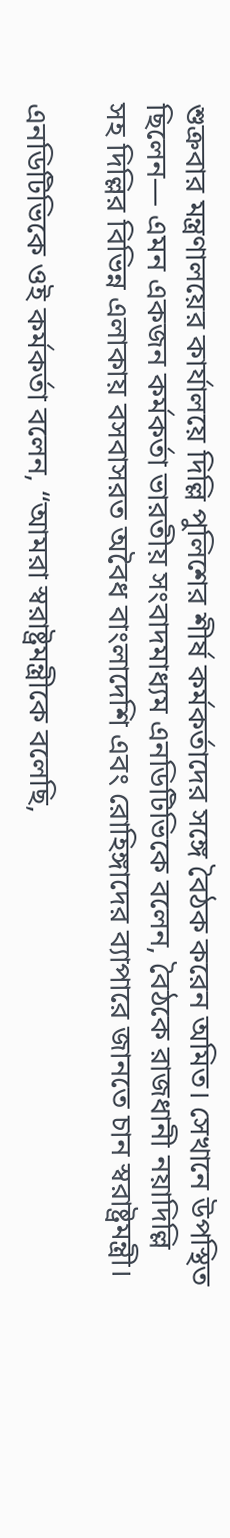শুক্রবার মন্ত্রণালয়ের কার্যালয়ে দিল্লি পুলিশের শীর্ষ কর্মকর্তাদের সঙ্গে বৈঠক করেন অমিত। সেখানে উপস্থিত ছিলেন— এমন একজন কর্মকর্তা ভারতীয় সংবাদমাধ্যম এনডিটিভিকে বলেন, বৈঠকে রাজধানী নয়াদিল্লি সহ দিল্লির বিভিন্ন এলাকায় বসবাসরত অবৈধ বাংলাদেশি এবং রোহিঙ্গাদের ব্যাপারে জানতে চান স্বরাষ্ট্রমন্ত্রী।

এনডিটিভিকে ওই কর্মকর্তা বলেন, “আমরা স্বরাষ্ট্রমন্ত্রীকে বলেছি,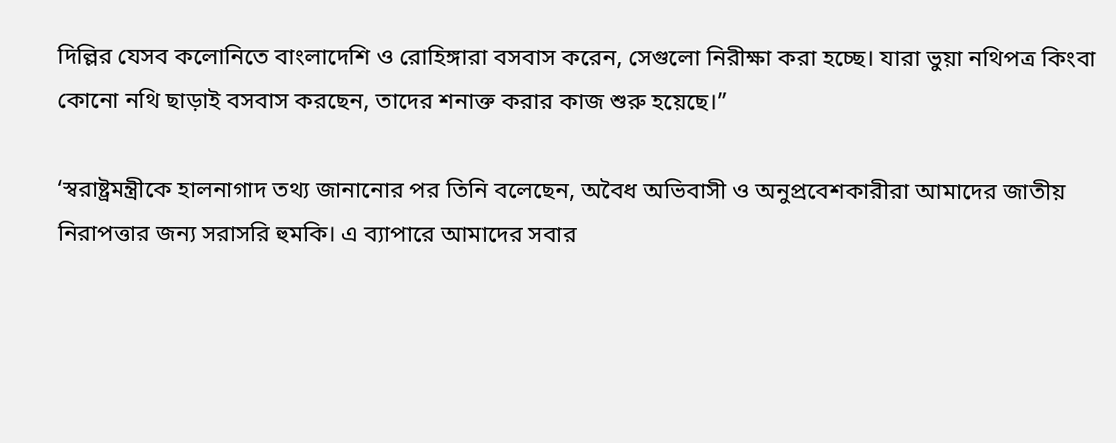দিল্লির যেসব কলোনিতে বাংলাদেশি ও রোহিঙ্গারা বসবাস করেন, সেগুলো নিরীক্ষা করা হচ্ছে। যারা ভুয়া নথিপত্র কিংবা কোনো নথি ছাড়াই বসবাস করছেন, তাদের শনাক্ত করার কাজ শুরু হয়েছে।”

‘স্বরাষ্ট্রমন্ত্রীকে হালনাগাদ তথ্য জানানোর পর তিনি বলেছেন, অবৈধ অভিবাসী ও অনুপ্রবেশকারীরা আমাদের জাতীয় নিরাপত্তার জন্য সরাসরি হুমকি। এ ব্যাপারে আমাদের সবার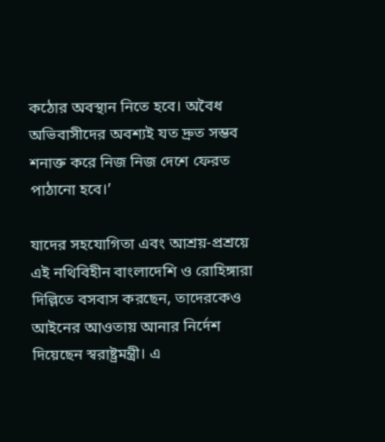কঠোর অবস্থান নিতে হবে। অবৈধ অভিবাসীদের অবশ্যই যত দ্রুত সম্ভব শনাক্ত করে নিজ নিজ দেশে ফেরত পাঠানো হবে।’

যাদের সহযোগিতা এবং আশ্রয়-প্রশ্রয়ে এই নথিবিহীন বাংলাদেশি ও রোহিঙ্গারা দিল্লিতে বসবাস করছেন, তাদেরকেও আইনের আওতায় আনার নির্দেশ দিয়েছেন স্বরাষ্ট্রমন্ত্রী। এ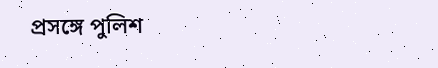প্রসঙ্গে পুলিশ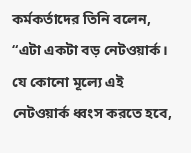কর্মকর্তাদের তিনি বলেন, “এটা একটা বড় নেটওয়ার্ক। যে কোনো মূল্যে এই নেটওয়ার্ক ধ্বংস করতে হবে,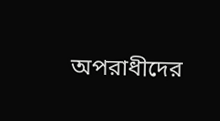অপরাধীদের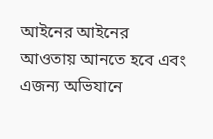আইনের আইনের আওতায় আনতে হবে এবং এজন্য অভিযানে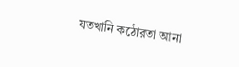যতখানি কঠোরতা আনা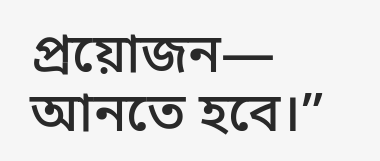প্রয়োজন— আনতে হবে।”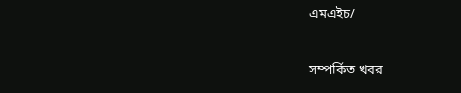এমএইচ/


সম্পর্কিত খবর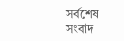সর্বশেষ সংবাদ